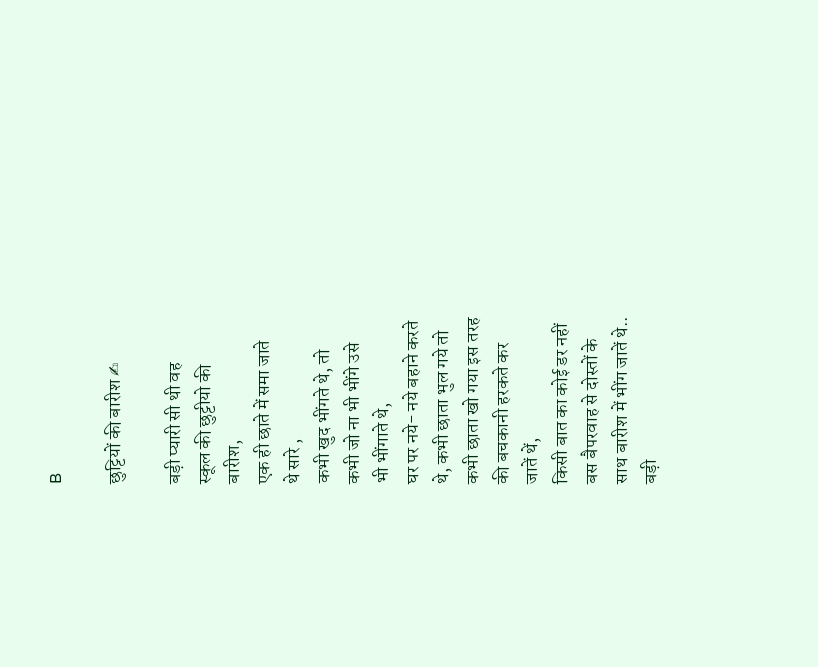B

छुट्टियों की बारीश ✍

बड़ी प्यारी सी थी वह
स्कूल की छुट्टीयो की
बारीश,
एक ही छाते में समा जाते
थे सारे ,
कभी खुद भींगते थे, तो
कभी जो ना भी भींगे उसे
भी भींगाते थे,
घर पर नये- नये बहाने करते
थे, कभी छाता भुल गये तो
कभी छाता खो गया इस तरह
की बचकानी हरकते कर
जातें थें,
किसी बात का कोई डर नहीं
बस बैपरवाह से दोस्तों के
साथ बारीश में भींग जातें थे..
बड़ी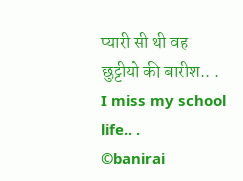प्यारी सी थी वह
छुट्टीयो की बारीश.. .
I miss my school life.. .
©banirai